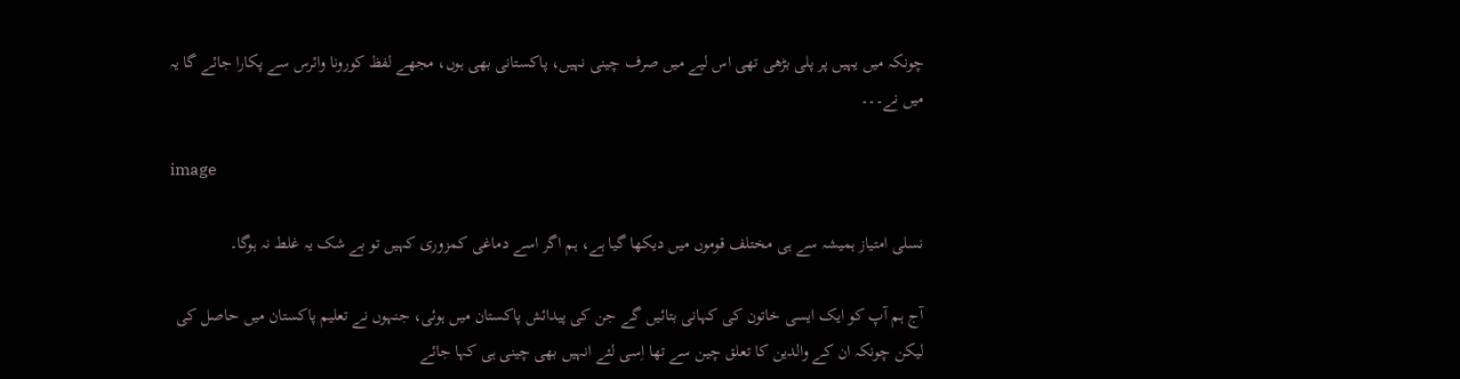چونکہ میں یہیں پر پلی بڑھی تھی اس لیے میں صرف چینی نہیں، پاکستانی بھی ہوں، مجھے لفظ کورونا وائرس سے پکارا جائے گا یہ میں نے۔۔۔

image

نسلی امتیاز ہمیشہ سے ہی مختلف قوموں میں دیکھا گیا ہے، ہم اگر اسے دماغی کمزوری کہیں تو بے شک یہ غلط نہ ہوگا۔

آج ہم آپ کو ایک ایسی خاتون کی کہانی بتائیں گے جن کی پیدائش پاکستان میں ہوئی، جنہوں نے تعلیم پاکستان میں حاصل کی لیکن چونکہ ان کے والدین کا تعلق چین سے تھا اِسی لئے انہیں بھی چینی ہی کہا جائے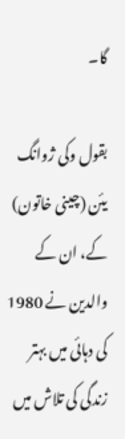گا۔

بقول وکی ژوانگ یئن (چینی خاتون) کے، ان کے والدین نے 1980 کی دہائی میں بہتر زندگی کی تلاش میں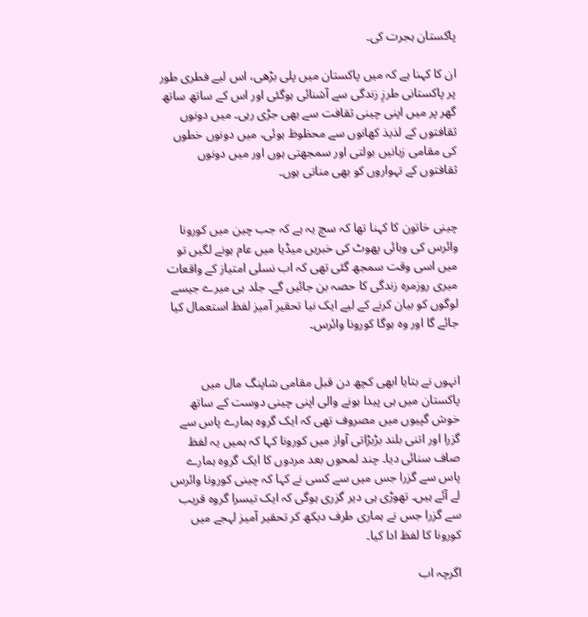پاکستان ہجرت کی۔

ان کا کہنا ہے کہ میں پاکستان میں پلی بڑھی، اس لیے فطری طور پر پاکستانی طرزِ زندگی سے آشنائی ہوگئی اور اس کے ساتھ ساتھ گھر پر میں اپنی چینی ثقافت سے بھی جڑی رہی۔ میں دونوں ثقافتوں کے لذیذ کھانوں سے محظوظ ہوئی، میں دونوں خطوں کی مقامی زبانیں بولتی اور سمجھتی ہوں اور میں دونوں ثقافتوں کے تہواروں کو بھی مناتی ہوں۔


چینی خاتون کا کہنا تھا کہ سچ یہ ہے کہ جب چین میں کورونا وائرس کی وبائی پھوٹ کی خبریں میڈیا میں عام ہونے لگیں تو میں اسی وقت سمجھ گئی تھی کہ اب نسلی امتیاز کے واقعات میری روزمرہ زندگی کا حصہ بن جائیں گے۔ جلد ہی میرے جیسے لوگوں کو بیان کرنے کے لیے ایک نیا تحقیر آمیز لفظ استعمال کیا جائے گا اور وہ ہوگا کورونا وائرس۔


انہوں نے بتایا ابھی کچھ دن قبل مقامی شاپنگ مال میں پاکستان میں ہی پیدا ہونے والی اپنی چینی دوست کے ساتھ خوش گپیوں میں مصروف تھی کہ ایک گروہ ہمارے پاس سے گزرا اور اتنی بلند بڑبڑاتی آواز میں کورونا کہا کہ ہمیں یہ لفظ صاف سنائی دیا۔ چند لمحوں بعد مردوں کا ایک گروہ ہمارے پاس سے گزرا جس میں سے کسی نے کہا کہ چینی کورونا وائرس لے آئے ہیں۔ تھوڑی ہی دیر گزری ہوگی کہ ایک تیسرا گروہ قریب سے گزرا جس نے ہماری طرف دیکھ کر تحقیر آمیز لہجے میں کورونا کا لفظ ادا کیا۔

اگرچہ اب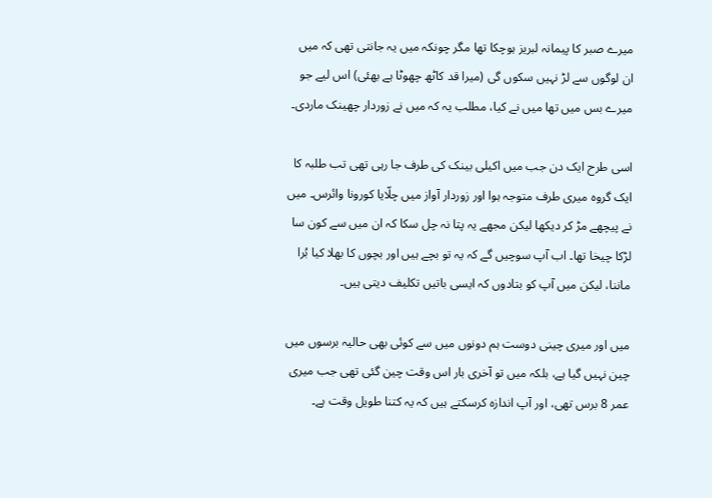میرے صبر کا پیمانہ لبریز ہوچکا تھا مگر چونکہ میں یہ جانتی تھی کہ میں ان لوگوں سے لڑ نہیں سکوں گی (میرا قد کاٹھ چھوٹا ہے بھئی) اس لیے جو میرے بس میں تھا میں نے کیا، مطلب یہ کہ میں نے زوردار چھینک ماردی۔

اسی طرح ایک دن جب میں اکیلی بینک کی طرف جا رہی تھی تب طلبہ کا ایک گروہ میری طرف متوجہ ہوا اور زوردار آواز میں چلّایا کورونا وائرس۔ میں نے پیچھے مڑ کر دیکھا لیکن مجھے یہ پتا نہ چل سکا کہ ان میں سے کون سا لڑکا چیخا تھا۔ اب آپ سوچیں گے کہ یہ تو بچے ہیں اور بچوں کا بھلا کیا بُرا ماننا، لیکن میں آپ کو بتادوں کہ ایسی باتیں تکلیف دیتی ہیں۔

میں اور میری چینی دوست ہم دونوں میں سے کوئی بھی حالیہ برسوں میں چین نہیں گیا ہے، بلکہ میں تو آخری بار اس وقت چین گئی تھی جب میری عمر 8 برس تھی، اور آپ اندازہ کرسکتے ہیں کہ یہ کتنا طویل وقت ہے۔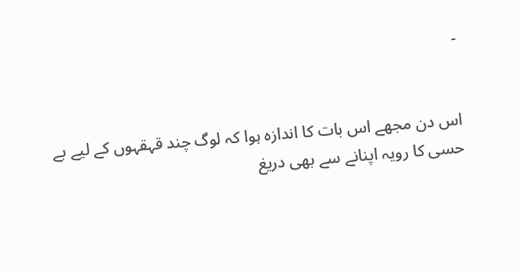۔


اس دن مجھے اس بات کا اندازہ ہوا کہ لوگ چند قہقہوں کے لیے بے حسی کا رویہ اپنانے سے بھی دریغ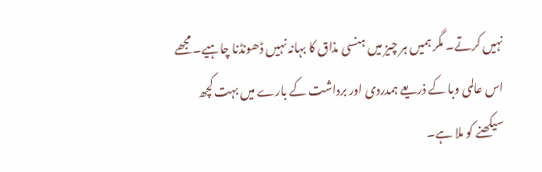نہیں کرتے۔ مگر ہمیں ہر چیز میں ہنسی مذاق کا بہانہ نہیں ڈھونڈنا چاہیے۔ مجھے اس عالمی وبا کے ذریعے ہمدردی اور برداشت کے بارے میں بہت کچھ سیکھنے کو ملا ہے۔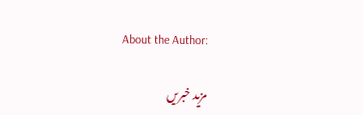About the Author:

مزید خبریں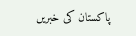پاکستان کی خبریں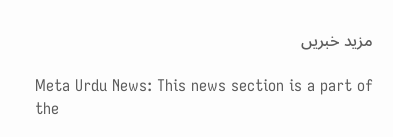مزید خبریں

Meta Urdu News: This news section is a part of the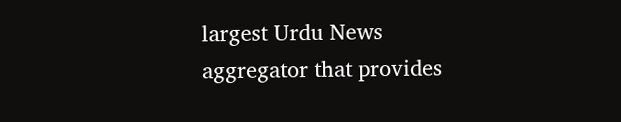largest Urdu News aggregator that provides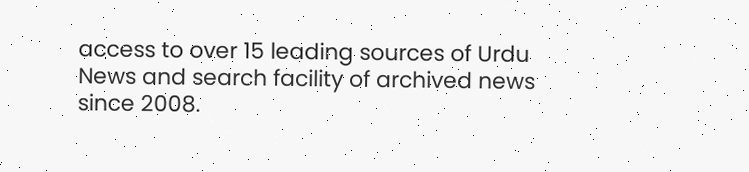access to over 15 leading sources of Urdu News and search facility of archived news since 2008.